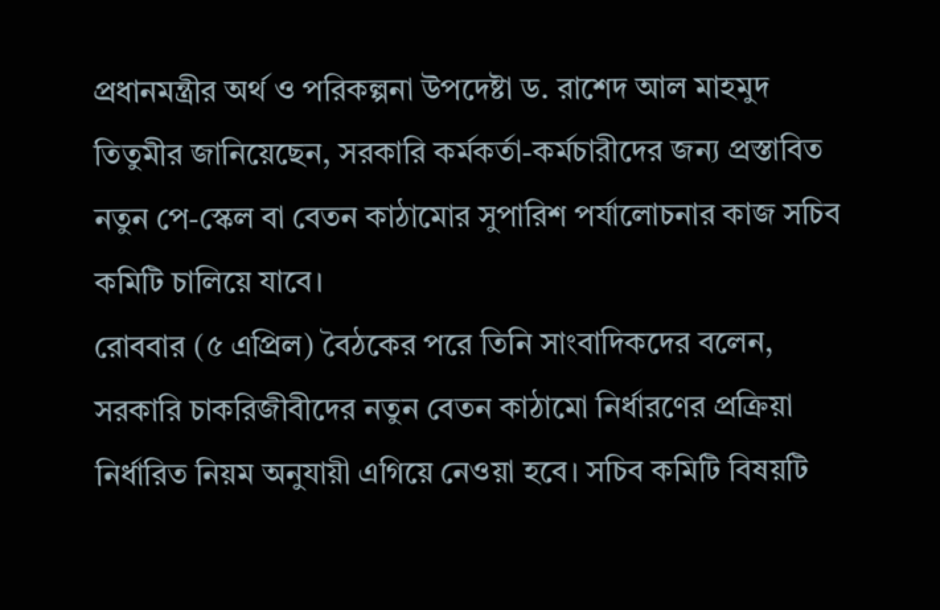প্রধানমন্ত্রীর অর্থ ও পরিকল্পনা উপদেষ্টা ড. রাশেদ আল মাহমুদ তিতুমীর জানিয়েছেন, সরকারি কর্মকর্তা-কর্মচারীদের জন্য প্রস্তাবিত নতুন পে-স্কেল বা বেতন কাঠামোর সুপারিশ পর্যালোচনার কাজ সচিব কমিটি চালিয়ে যাবে।
রোববার (৫ এপ্রিল) বৈঠকের পরে তিনি সাংবাদিকদের বলেন, সরকারি চাকরিজীবীদের নতুন বেতন কাঠামো নির্ধারণের প্রক্রিয়া নির্ধারিত নিয়ম অনুযায়ী এগিয়ে নেওয়া হবে। সচিব কমিটি বিষয়টি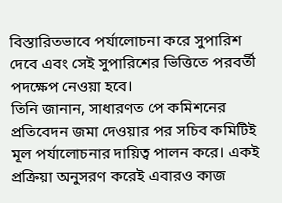বিস্তারিতভাবে পর্যালোচনা করে সুপারিশ দেবে এবং সেই সুপারিশের ভিত্তিতে পরবর্তী পদক্ষেপ নেওয়া হবে।
তিনি জানান, সাধারণত পে কমিশনের প্রতিবেদন জমা দেওয়ার পর সচিব কমিটিই মূল পর্যালোচনার দায়িত্ব পালন করে। একই প্রক্রিয়া অনুসরণ করেই এবারও কাজ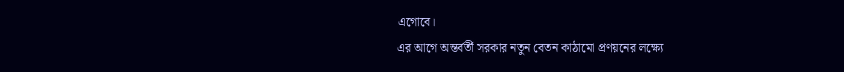এগোবে।
এর আগে অন্তর্বর্তী সরকার নতুন বেতন কাঠামো প্রণয়নের লক্ষ্যে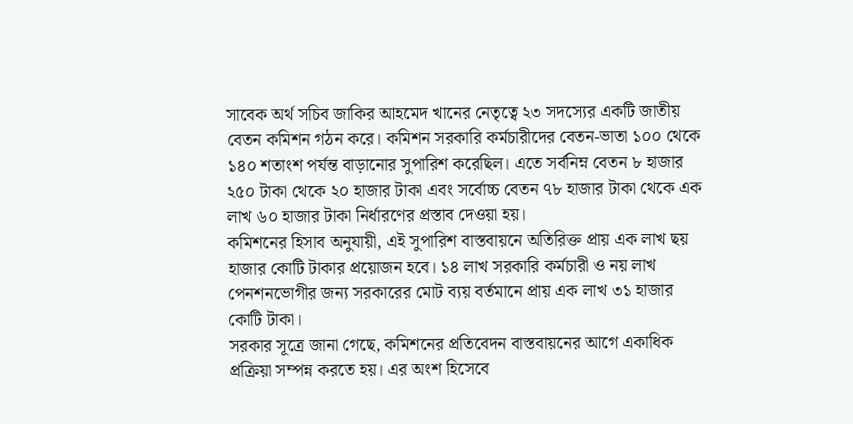সাবেক অর্থ সচিব জাকির আহমেদ খানের নেতৃত্বে ২৩ সদস্যের একটি জাতীয় বেতন কমিশন গঠন করে। কমিশন সরকারি কর্মচারীদের বেতন-ভাতা ১০০ থেকে ১৪০ শতাংশ পর্যন্ত বাড়ানোর সুপারিশ করেছিল। এতে সর্বনিম্ন বেতন ৮ হাজার ২৫০ টাকা থেকে ২০ হাজার টাকা এবং সর্বোচ্চ বেতন ৭৮ হাজার টাকা থেকে এক লাখ ৬০ হাজার টাকা নির্ধারণের প্রস্তাব দেওয়া হয়।
কমিশনের হিসাব অনুযায়ী, এই সুপারিশ বাস্তবায়নে অতিরিক্ত প্রায় এক লাখ ছয় হাজার কোটি টাকার প্রয়োজন হবে। ১৪ লাখ সরকারি কর্মচারী ও নয় লাখ পেনশনভোগীর জন্য সরকারের মোট ব্যয় বর্তমানে প্রায় এক লাখ ৩১ হাজার কোটি টাকা।
সরকার সূত্রে জানা গেছে, কমিশনের প্রতিবেদন বাস্তবায়নের আগে একাধিক প্রক্রিয়া সম্পন্ন করতে হয়। এর অংশ হিসেবে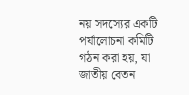নয় সদস্যের একটি পর্যালোচনা কমিটি গঠন করা হয়, যা জাতীয় বেতন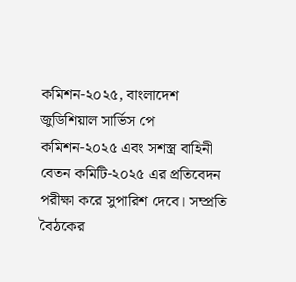কমিশন-২০২৫, বাংলাদেশ জুডিশিয়াল সার্ভিস পে কমিশন-২০২৫ এবং সশস্ত্র বাহিনী বেতন কমিটি-২০২৫ এর প্রতিবেদন পরীক্ষা করে সুপারিশ দেবে। সম্প্রতি বৈঠকের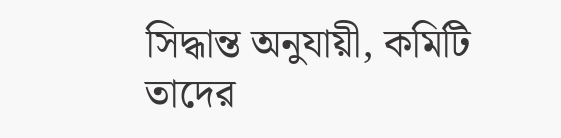সিদ্ধান্ত অনুযায়ী, কমিটি তাদের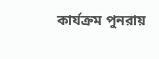কার্যক্রম পুনরায়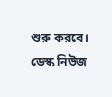শুরু করবে।
ডেস্ক নিউজ